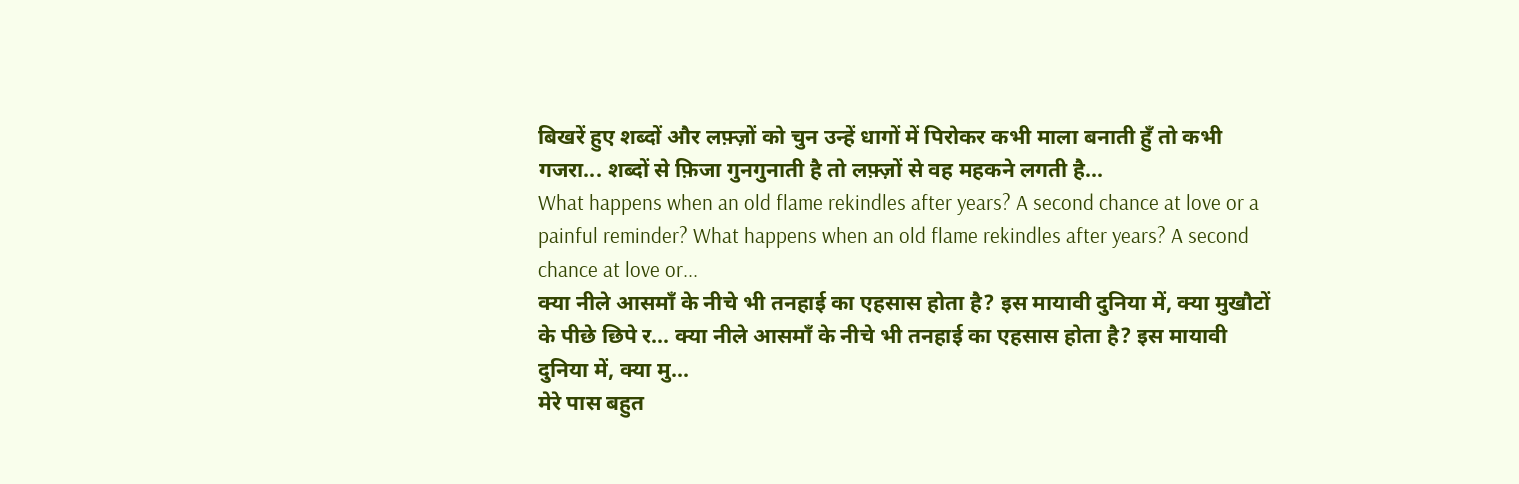बिखरें हुए शब्दों और लफ़्ज़ों को चुन उन्हें धागों में पिरोकर कभी माला बनाती हुँ तो कभी गजरा... शब्दों से फ़िजा गुनगुनाती है तो लफ़्ज़ों से वह महकने लगती है...
What happens when an old flame rekindles after years? A second chance at love or a painful reminder? What happens when an old flame rekindles after years? A second chance at love or...
क्या नीले आसमाँ के नीचे भी तनहाई का एहसास होता है? इस मायावी दुनिया में, क्या मुखौटों के पीछे छिपे र... क्या नीले आसमाँ के नीचे भी तनहाई का एहसास होता है? इस मायावी दुनिया में, क्या मु...
मेरे पास बहुत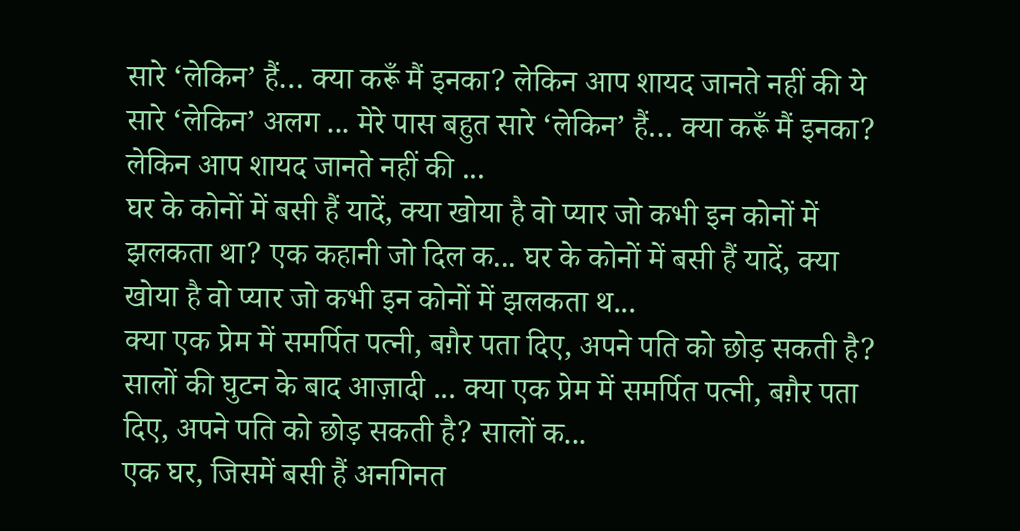सारे ‘लेकिन’ हैं… क्या करूँ मैं इनका? लेकिन आप शायद जानते नहीं की ये सारे ‘लेकिन’ अलग ... मेरे पास बहुत सारे ‘लेकिन’ हैं… क्या करूँ मैं इनका? लेकिन आप शायद जानते नहीं की ...
घर के कोनों में बसी हैं यादें, क्या खोया है वो प्यार जो कभी इन कोनों में झलकता था? एक कहानी जो दिल क... घर के कोनों में बसी हैं यादें, क्या खोया है वो प्यार जो कभी इन कोनों में झलकता थ...
क्या एक प्रेम में समर्पित पत्नी, बग़ैर पता दिए, अपने पति को छोड़ सकती है? सालों की घुटन के बाद आज़ादी ... क्या एक प्रेम में समर्पित पत्नी, बग़ैर पता दिए, अपने पति को छोड़ सकती है? सालों क...
एक घर, जिसमें बसी हैं अनगिनत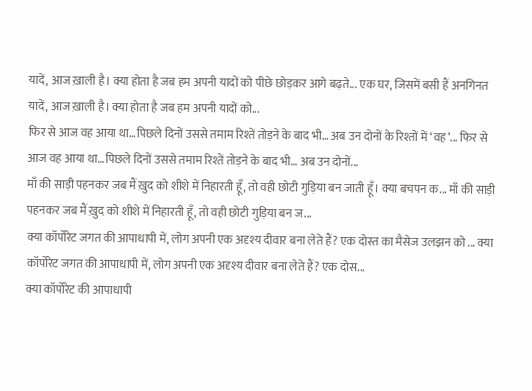यादें, आज ख़ाली है। क्या होता है जब हम अपनी यादों को पीछे छोड़कर आगे बढ़ते... एक घर, जिसमें बसी हैं अनगिनत यादें, आज ख़ाली है। क्या होता है जब हम अपनी यादों को...
फिर से आज वह आया था…पिछले दिनों उससे तमाम रिश्तें तोड़ने के बाद भी… अब उन दोनों के रिश्तों में ‘वह’... फिर से आज वह आया था…पिछले दिनों उससे तमाम रिश्तें तोड़ने के बाद भी… अब उन दोनों...
माँ की साड़ी पहनकर जब मैं ख़ुद को शीशे में निहारती हूँ, तो वही छोटी गुड़िया बन जाती हूँ। क्या बचपन क... माँ की साड़ी पहनकर जब मैं ख़ुद को शीशे में निहारती हूँ, तो वही छोटी गुड़िया बन ज...
क्या कॉर्पोरेट जगत की आपाधापी में, लोग अपनी एक अदृश्य दीवार बना लेते हैं? एक दोस्त का मैसेज उलझन को ... क्या कॉर्पोरेट जगत की आपाधापी में, लोग अपनी एक अदृश्य दीवार बना लेते हैं? एक दोस...
क्या कॉर्पोरेट की आपाधापी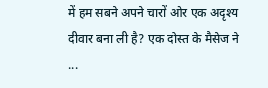में हम सबने अपने चारों ओर एक अदृश्य दीवार बना ली है? एक दोस्त के मैसेज ने ...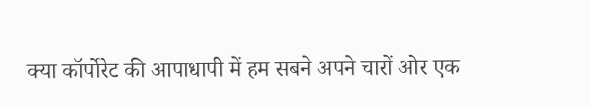क्या कॉर्पोरेट की आपाधापी में हम सबने अपने चारों ओर एक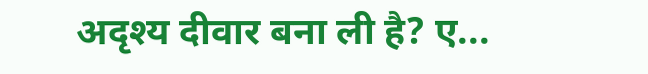अदृश्य दीवार बना ली है? ए...